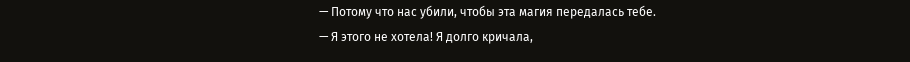— Потому что нас убили, чтобы эта магия передалась тебе.
— Я этого не хотела! Я долго кричала,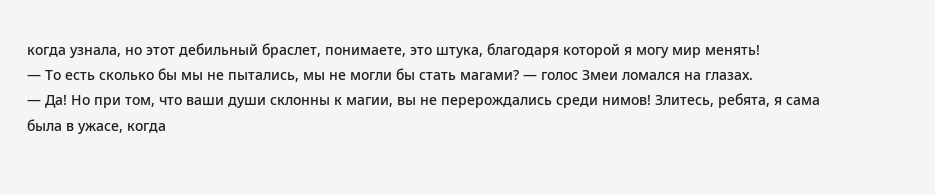когда узнала, но этот дебильный браслет, понимаете, это штука, благодаря которой я могу мир менять!
— То есть сколько бы мы не пытались, мы не могли бы стать магами? — голос Змеи ломался на глазах.
— Да! Но при том, что ваши души склонны к магии, вы не перерождались среди нимов! Злитесь, ребята, я сама была в ужасе, когда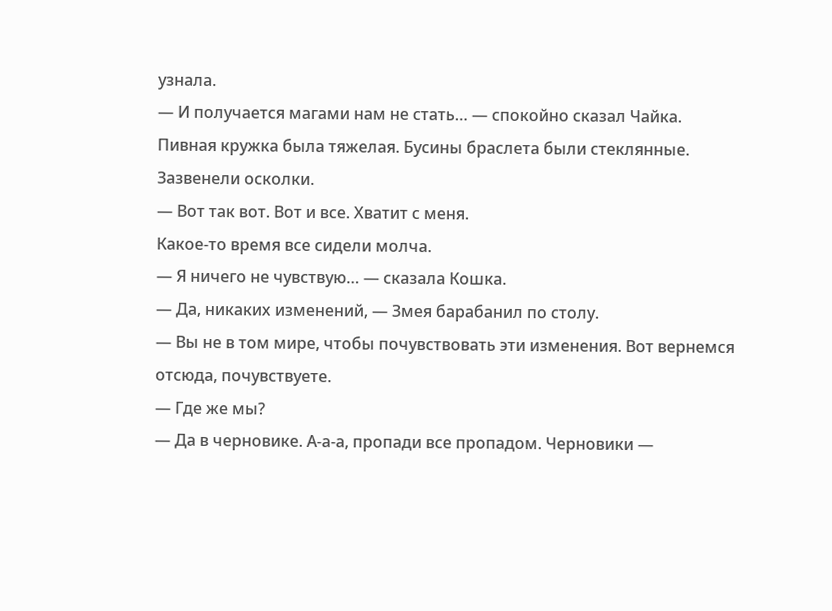узнала.
— И получается магами нам не стать… — спокойно сказал Чайка.
Пивная кружка была тяжелая. Бусины браслета были стеклянные.
Зазвенели осколки.
— Вот так вот. Вот и все. Хватит с меня.
Какое-то время все сидели молча.
— Я ничего не чувствую… — сказала Кошка.
— Да, никаких изменений, — Змея барабанил по столу.
— Вы не в том мире, чтобы почувствовать эти изменения. Вот вернемся отсюда, почувствуете.
— Где же мы?
— Да в черновике. А-а-а, пропади все пропадом. Черновики —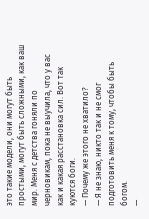это такие модели, они могут быть простыми, могут быть сложными, как ваш мир. Меня с детства гоняли по черновикам, пока не выучила, что у вас как и какая расстановка сил. Вот так куются боги.
— Почему же этого не хватило?
— Я не знаю, никто так и не смог подготовить меня к тому, чтобы быть богом.
—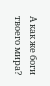А как же боги твоего мира?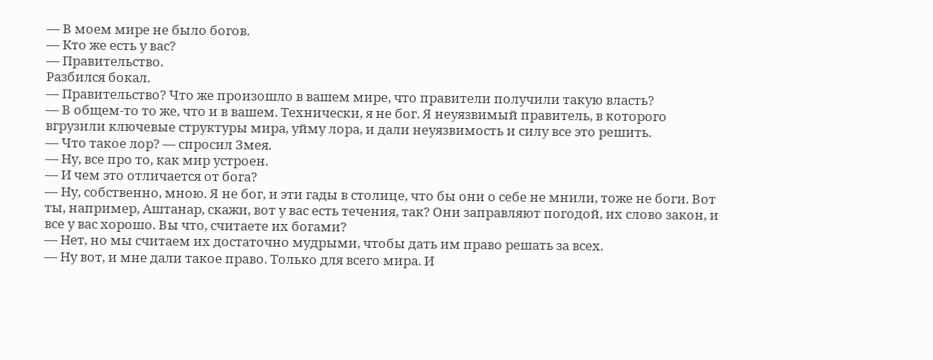— В моем мире не было богов.
— Кто же есть у вас?
— Правительство.
Разбился бокал.
— Правительство? Что же произошло в вашем мире, что правители получили такую власть?
— В общем-то то же, что и в вашем. Технически, я не бог. Я неуязвимый правитель, в которого вгрузили ключевые структуры мира, уйму лора, и дали неуязвимость и силу все это решить.
— Что такое лор? — спросил Змея.
— Ну, все про то, как мир устроен.
— И чем это отличается от бога?
— Ну, собственно, мною. Я не бог, и эти гады в столице, что бы они о себе не мнили, тоже не боги. Вот ты, например, Аштанар, скажи, вот у вас есть течения, так? Они заправляют погодой, их слово закон, и все у вас хорошо. Вы что, считаете их богами?
— Нет, но мы считаем их достаточно мудрыми, чтобы дать им право решать за всех.
— Ну вот, и мне дали такое право. Только для всего мира. И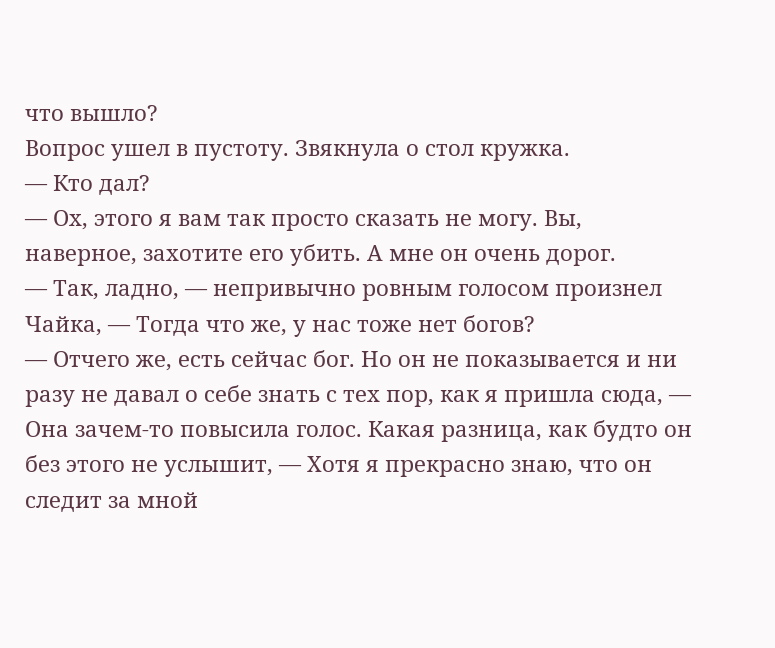что вышло?
Вопрос ушел в пустоту. Звякнула о стол кружка.
— Кто дал?
— Ох, этого я вам так просто сказать не могу. Вы, наверное, захотите его убить. А мне он очень дорог.
— Так, ладно, — непривычно ровным голосом произнел Чайка, — Тогда что же, у нас тоже нет богов?
— Отчего же, есть сейчас бог. Но он не показывается и ни разу не давал о себе знать с тех пор, как я пришла сюда, — Она зачем-то повысила голос. Какая разница, как будто он без этого не услышит, — Хотя я прекрасно знаю, что он следит за мной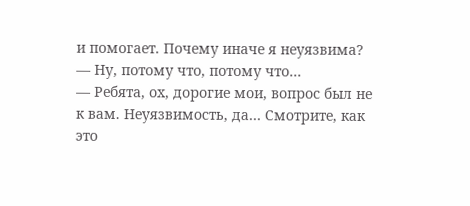и помогает. Почему иначе я неуязвима?
— Ну, потому что, потому что…
— Ребята, ох, дорогие мои, вопрос был не к вам. Неуязвимость, да… Смотрите, как это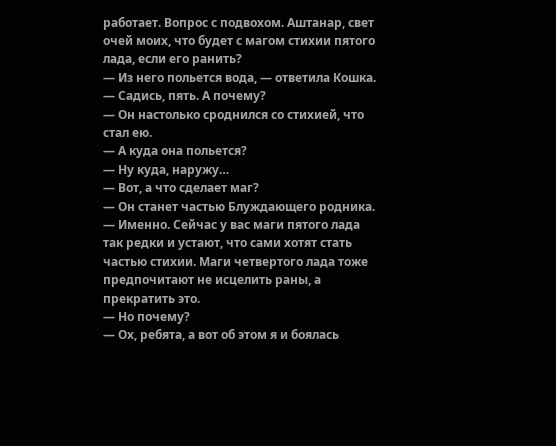работает. Вопрос с подвохом. Аштанар, свет очей моих, что будет с магом стихии пятого лада, если его ранить?
— Из него польется вода, — ответила Кошка.
— Садись, пять. А почему?
— Он настолько сроднился со стихией, что стал ею.
— А куда она польется?
— Ну куда, наружу…
— Вот, а что сделает маг?
— Он станет частью Блуждающего родника.
— Именно. Сейчас у вас маги пятого лада так редки и устают, что сами хотят стать частью стихии. Маги четвертого лада тоже предпочитают не исцелить раны, а прекратить это.
— Но почему?
— Ох, ребята, а вот об этом я и боялась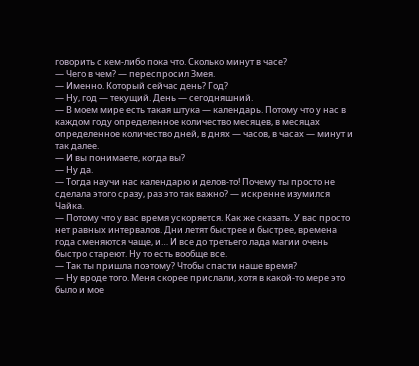говорить с кем-либо пока что. Сколько минут в часе?
— Чего в чем? — переспросил Змея.
— Именно. Который сейчас день? Год?
— Ну, год — текущий. День — сегодняшний.
— В моем мире есть такая штука — календарь. Потому что у нас в каждом году определенное количество месяцев, в месяцах определенное количество дней, в днях — часов, в часах — минут и так далее.
— И вы понимаете, когда вы?
— Ну да.
— Тогда научи нас календарю и делов-то! Почему ты просто не сделала этого сразу, раз это так важно? — искренне изумился Чайка.
— Потому что у вас время ускоряется. Как же сказать. У вас просто нет равных интервалов. Дни летят быстрее и быстрее, времена года сменяются чаще, и… И все до третьего лада магии очень быстро стареют. Ну то есть вообще все.
— Так ты пришла поэтому? Чтобы спасти наше время?
— Ну вроде того. Меня скорее прислали, хотя в какой-то мере это было и мое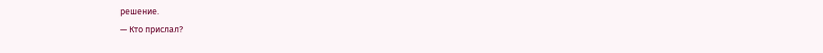решение.
— Кто прислал?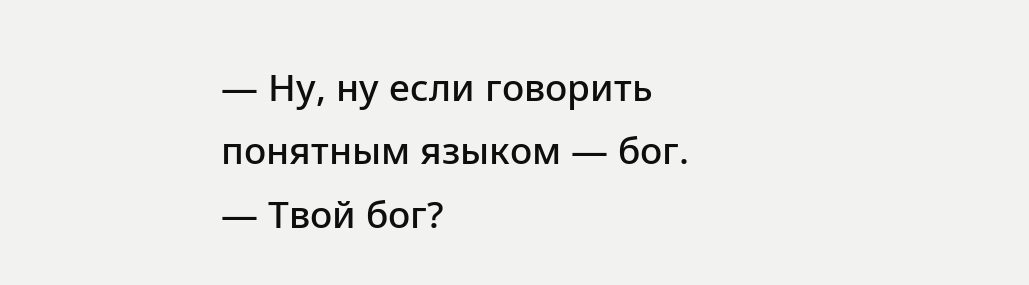— Ну, ну если говорить понятным языком — бог.
— Твой бог?